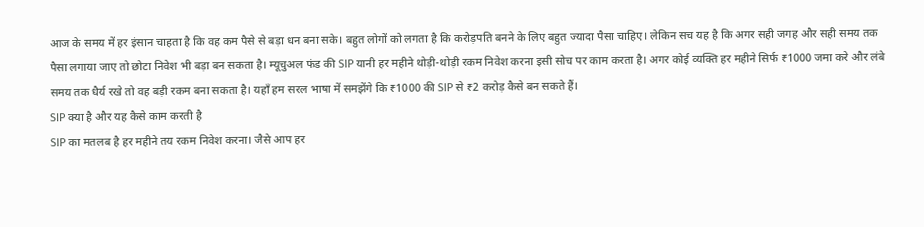आज के समय में हर इंसान चाहता है कि वह कम पैसे से बड़ा धन बना सके। बहुत लोगों को लगता है कि करोड़पति बनने के लिए बहुत ज्यादा पैसा चाहिए। लेकिन सच यह है कि अगर सही जगह और सही समय तक पैसा लगाया जाए तो छोटा निवेश भी बड़ा बन सकता है। म्यूचुअल फंड की SIP यानी हर महीने थोड़ी-थोड़ी रकम निवेश करना इसी सोच पर काम करता है। अगर कोई व्यक्ति हर महीने सिर्फ ₹1000 जमा करे और लंबे समय तक धैर्य रखे तो वह बड़ी रकम बना सकता है। यहाँ हम सरल भाषा में समझेंगे कि ₹1000 की SIP से ₹2 करोड़ कैसे बन सकते हैं।
SIP क्या है और यह कैसे काम करती है
SIP का मतलब है हर महीने तय रकम निवेश करना। जैसे आप हर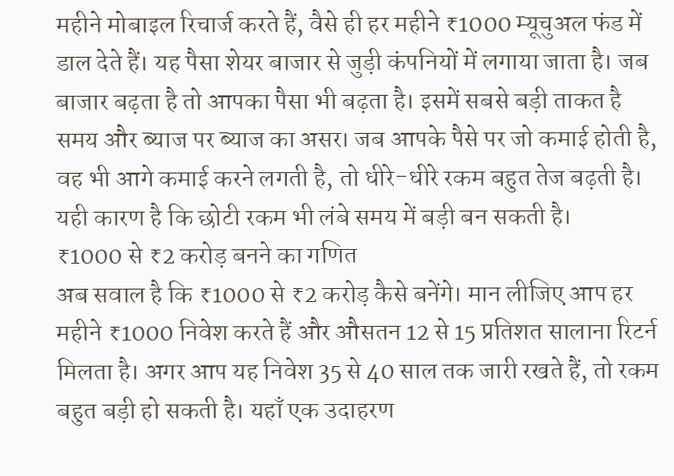महीने मोबाइल रिचार्ज करते हैं, वैसे ही हर महीने ₹1000 म्यूचुअल फंड में डाल देते हैं। यह पैसा शेयर बाजार से जुड़ी कंपनियों में लगाया जाता है। जब बाजार बढ़ता है तो आपका पैसा भी बढ़ता है। इसमें सबसे बड़ी ताकत है समय और ब्याज पर ब्याज का असर। जब आपके पैसे पर जो कमाई होती है, वह भी आगे कमाई करने लगती है, तो धीरे-धीरे रकम बहुत तेज बढ़ती है। यही कारण है कि छोटी रकम भी लंबे समय में बड़ी बन सकती है।
₹1000 से ₹2 करोड़ बनने का गणित
अब सवाल है कि ₹1000 से ₹2 करोड़ कैसे बनेंगे। मान लीजिए आप हर महीने ₹1000 निवेश करते हैं और औसतन 12 से 15 प्रतिशत सालाना रिटर्न मिलता है। अगर आप यह निवेश 35 से 40 साल तक जारी रखते हैं, तो रकम बहुत बड़ी हो सकती है। यहाँ एक उदाहरण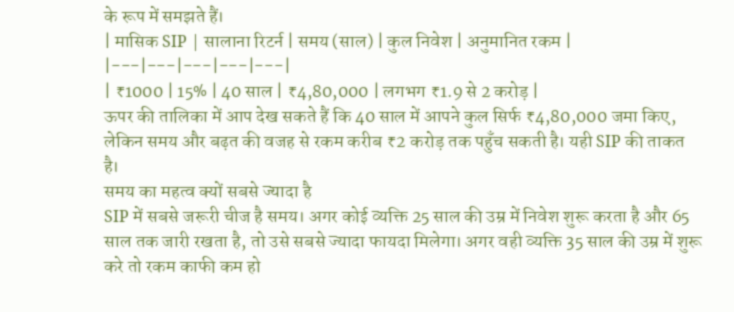के रूप में समझते हैं।
| मासिक SIP | सालाना रिटर्न | समय (साल) | कुल निवेश | अनुमानित रकम |
|---|---|---|---|---|
| ₹1000 | 15% | 40 साल | ₹4,80,000 | लगभग ₹1.9 से 2 करोड़ |
ऊपर की तालिका में आप देख सकते हैं कि 40 साल में आपने कुल सिर्फ ₹4,80,000 जमा किए, लेकिन समय और बढ़त की वजह से रकम करीब ₹2 करोड़ तक पहुँच सकती है। यही SIP की ताकत है।
समय का महत्व क्यों सबसे ज्यादा है
SIP में सबसे जरूरी चीज है समय। अगर कोई व्यक्ति 25 साल की उम्र में निवेश शुरू करता है और 65 साल तक जारी रखता है, तो उसे सबसे ज्यादा फायदा मिलेगा। अगर वही व्यक्ति 35 साल की उम्र में शुरू करे तो रकम काफी कम हो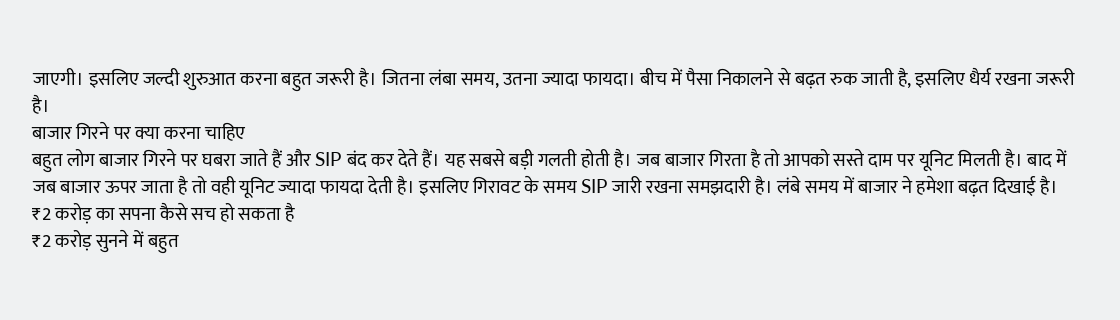जाएगी। इसलिए जल्दी शुरुआत करना बहुत जरूरी है। जितना लंबा समय, उतना ज्यादा फायदा। बीच में पैसा निकालने से बढ़त रुक जाती है, इसलिए धैर्य रखना जरूरी है।
बाजार गिरने पर क्या करना चाहिए
बहुत लोग बाजार गिरने पर घबरा जाते हैं और SIP बंद कर देते हैं। यह सबसे बड़ी गलती होती है। जब बाजार गिरता है तो आपको सस्ते दाम पर यूनिट मिलती है। बाद में जब बाजार ऊपर जाता है तो वही यूनिट ज्यादा फायदा देती है। इसलिए गिरावट के समय SIP जारी रखना समझदारी है। लंबे समय में बाजार ने हमेशा बढ़त दिखाई है।
₹2 करोड़ का सपना कैसे सच हो सकता है
₹2 करोड़ सुनने में बहुत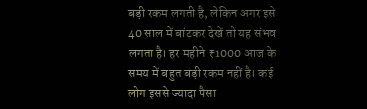बड़ी रकम लगती है, लेकिन अगर इसे 40 साल में बांटकर देखें तो यह संभव लगता है। हर महीने ₹1000 आज के समय में बहुत बड़ी रकम नहीं है। कई लोग इससे ज्यादा पैसा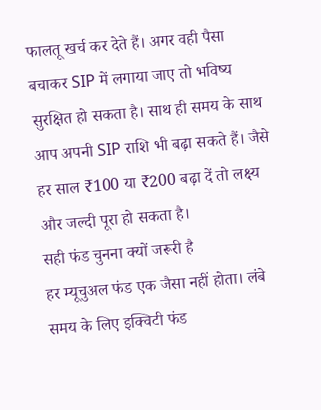फालतू खर्च कर देते हैं। अगर वही पैसा बचाकर SIP में लगाया जाए तो भविष्य सुरक्षित हो सकता है। साथ ही समय के साथ आप अपनी SIP राशि भी बढ़ा सकते हैं। जैसे हर साल ₹100 या ₹200 बढ़ा दें तो लक्ष्य और जल्दी पूरा हो सकता है।
सही फंड चुनना क्यों जरूरी है
हर म्यूचुअल फंड एक जैसा नहीं होता। लंबे समय के लिए इक्विटी फंड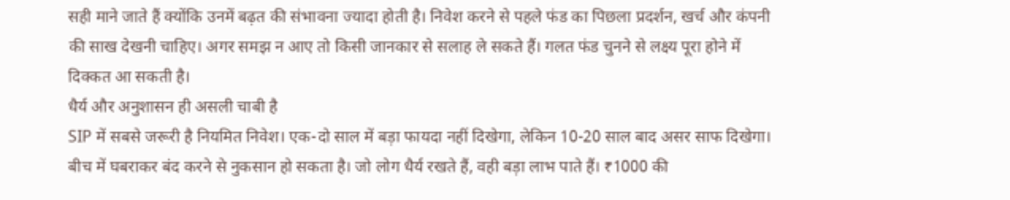सही माने जाते हैं क्योंकि उनमें बढ़त की संभावना ज्यादा होती है। निवेश करने से पहले फंड का पिछला प्रदर्शन, खर्च और कंपनी की साख देखनी चाहिए। अगर समझ न आए तो किसी जानकार से सलाह ले सकते हैं। गलत फंड चुनने से लक्ष्य पूरा होने में दिक्कत आ सकती है।
धैर्य और अनुशासन ही असली चाबी है
SIP में सबसे जरूरी है नियमित निवेश। एक-दो साल में बड़ा फायदा नहीं दिखेगा, लेकिन 10-20 साल बाद असर साफ दिखेगा। बीच में घबराकर बंद करने से नुकसान हो सकता है। जो लोग धैर्य रखते हैं, वही बड़ा लाभ पाते हैं। ₹1000 की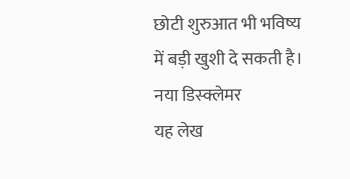छोटी शुरुआत भी भविष्य में बड़ी खुशी दे सकती है।
नया डिस्क्लेमर
यह लेख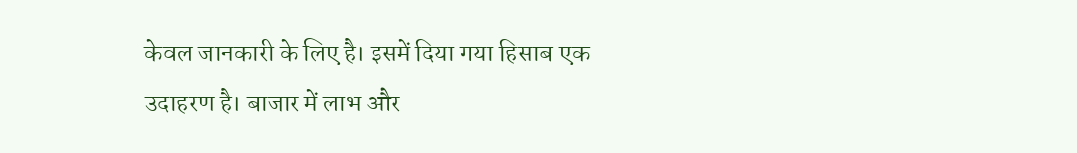केवल जानकारी के लिए है। इसमें दिया गया हिसाब एक उदाहरण है। बाजार में लाभ और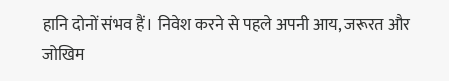हानि दोनों संभव हैं। निवेश करने से पहले अपनी आय, जरूरत और जोखिम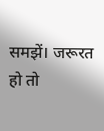समझें। जरूरत हो तो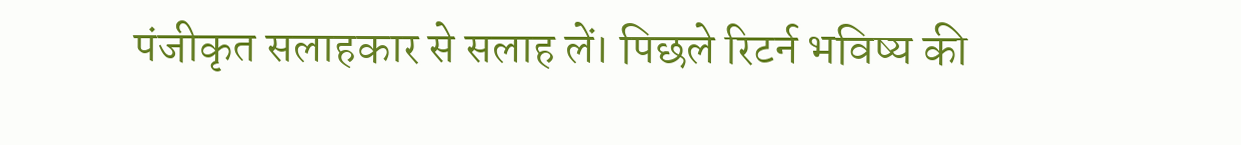पंजीकृत सलाहकार से सलाह लें। पिछले रिटर्न भविष्य की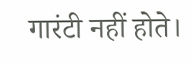गारंटी नहीं होते।